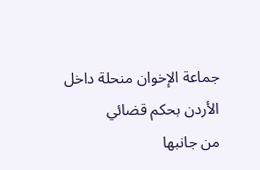جماعة الإخوان منحلة داخل الأردن بحكم قضائي
من جانبها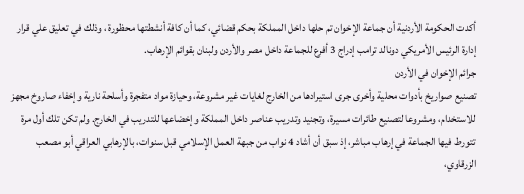أكدت الحكومة الأردنية أن جماعة الإخوان تم حلها داخل المملكة بحكم قضائي، كما أن كافة أنشطتها محظورة ، وذلك في تعليق علي قرار إدارة الرئيس الأمريكي دونالد ترامب إدراج 3 أفرع للجماعة داخل مصر والأردن ولبنان بقوائم الإرهاب.
جرائم الإخوان في الأردن
تصنيع صواريخ بأدوات محلية وأخرى جرى استيرادها من الخارج لغايات غير مشروعة، وحيازة مواد متفجرة وأسلحة نارية وإخفاء صاروخ مجهز للاستخدام، ومشروعا لتصنيع طائرات مسيرة، وتجنيد وتدريب عناصر داخل المملكة وإخضاعها للتدريب في الخارج. ولم تكن تلك أول مرة تتورط فيها الجماعة في إرهاب مباشر، إذ سبق أن أشاد 4 نواب من جبهة العمل الإسلامي قبل سنوات، بالإرهابي العراقي أبو مصعب الزرقاوي،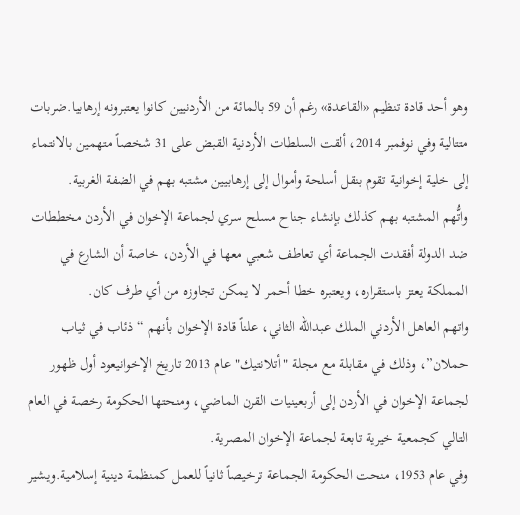وهو أحد قادة تنظيم «القاعدة» رغم أن 59 بالمائة من الأردنيين كانوا يعتبرونه إرهابيا.ضربات متتالية وفي نوفمبر 2014، ألقت السلطات الأردنية القبض على 31 شخصاً متهمين بالانتماء إلى خلية إخوانية تقوم بنقل أسلحة وأموال إلى إرهابيين مشتبه بهم في الضفة الغربية.
واتُّهم المشتبه بهم كذلك بإنشاء جناح مسلح سري لجماعة الإخوان في الأردن مخططات ضد الدولة أفقدت الجماعة أي تعاطف شعبي معها في الأردن، خاصة أن الشارع في المملكة يعتز باستقراره، ويعتبره خطا أحمر لا يمكن تجاوزه من أي طرف كان.
واتهم العاهل الأردني الملك عبدالله الثاني، علناً قادة الإخوان بأنهم “ذئاب في ثياب حملان”، وذلك في مقابلة مع مجلة "أتلانتيك" عام 2013 تاريخ الإخوانيعود أول ظهور لجماعة الإخوان في الأردن إلى أربعينيات القرن الماضي، ومنحتها الحكومة رخصة في العام التالي كجمعية خيرية تابعة لجماعة الإخوان المصرية.
وفي عام 1953، منحت الحكومة الجماعة ترخيصاً ثانياً للعمل كمنظمة دينية إسلامية.ويشير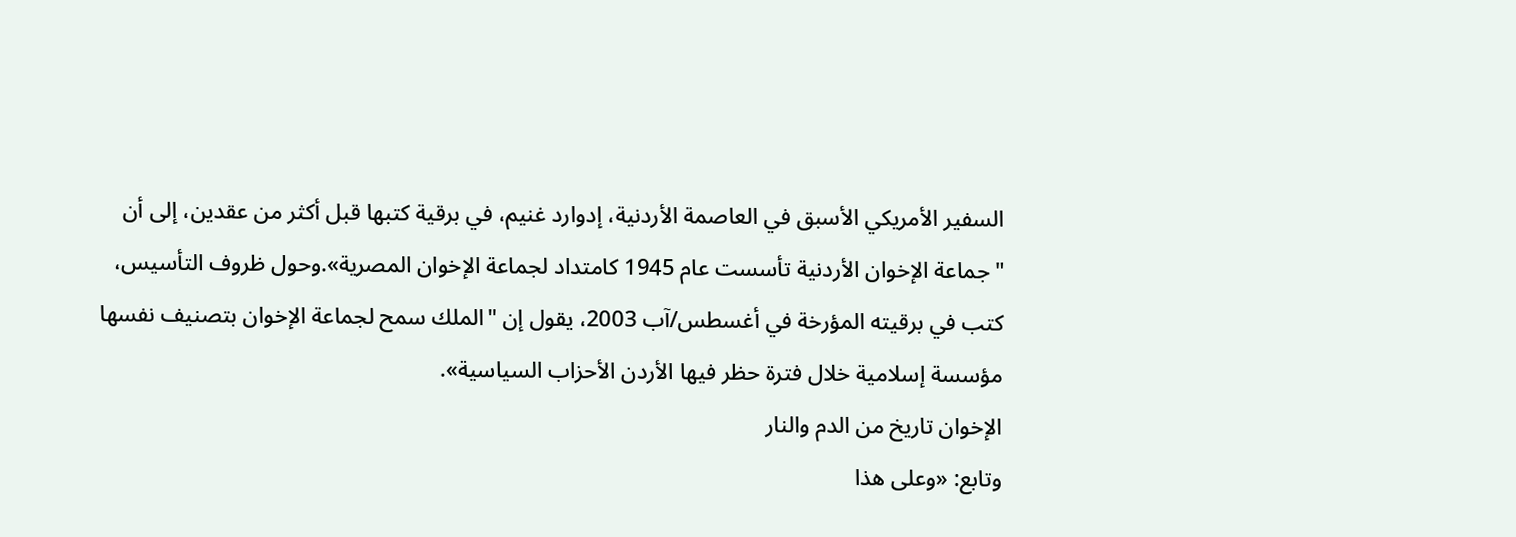السفير الأمريكي الأسبق في العاصمة الأردنية، إدوارد غنيم، في برقية كتبها قبل أكثر من عقدين، إلى أن "جماعة الإخوان الأردنية تأسست عام 1945 كامتداد لجماعة الإخوان المصرية».وحول ظروف التأسيس، كتب في برقيته المؤرخة في أغسطس/آب 2003، يقول إن "الملك سمح لجماعة الإخوان بتصنيف نفسها مؤسسة إسلامية خلال فترة حظر فيها الأردن الأحزاب السياسية».
الإخوان تاريخ من الدم والنار
وتابع: «وعلى هذا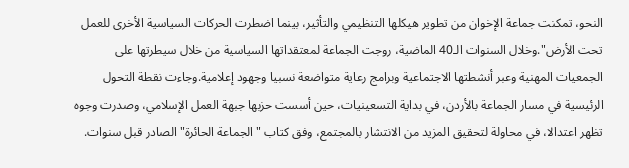النحو، تمكنت جماعة الإخوان من تطوير هيكلها التنظيمي والتأثير، بينما اضطرت الحركات السياسية الأخرى للعمل تحت الأرض".وخلال السنوات الـ40 الماضية، روجت الجماعة لمعتقداتها السياسية من خلال سيطرتها على الجمعيات المهنية وعبر أنشطتها الاجتماعية وبرامج رعاية متواضعة نسبيا وجهود إعلامية.وجاءت نقطة التحول الرئيسية في مسار الجماعة بالأردن، في بداية التسعينيات، حين أسست حزبها جبهة العمل الإسلامي، وصدرت وجوه تظهر اعتدالا، في محاولة لتحقيق المزيد من الانتشار بالمجتمع، وفق كتاب "الجماعة الحائرة" الصادر قبل سنوات.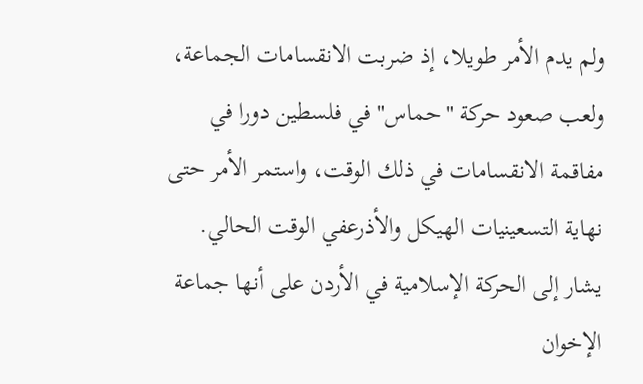ولم يدم الأمر طويلا، إذ ضربت الانقسامات الجماعة، ولعب صعود حركة "حماس" في فلسطين دورا في مفاقمة الانقسامات في ذلك الوقت، واستمر الأمر حتى نهاية التسعينيات الهيكل والأذرعفي الوقت الحالي.
يشار إلى الحركة الإسلامية في الأردن على أنها جماعة الإخوان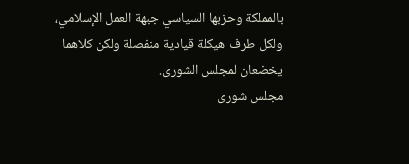بالمملكة وحزبها السياسي جبهة العمل الإسلامي، ولكل طرف هيكلة قيادية منفصلة ولكن كلاهما يخضعان لمجلس الشورى.
مجلس شورى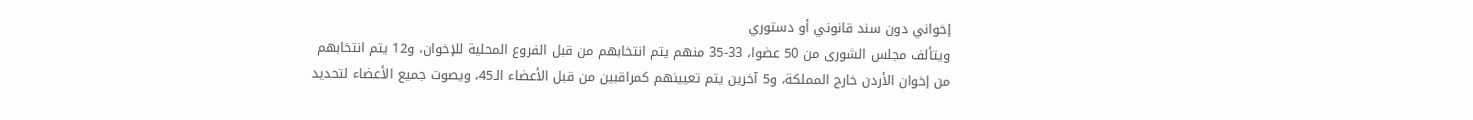إخواني دون سند قانوني أو دستوري
ويتألف مجلس الشورى من 50 عضوا، 33-35 منهم يتم انتخابهم من قبل الفروع المحلية للإخوان، و12 يتم انتخابهم من إخوان الأردن خارج المملكة، و5 آخرين يتم تعيينهم كمراقبين من قبل الأعضاء الـ45، ويصوت جميع الأعضاء لتحديد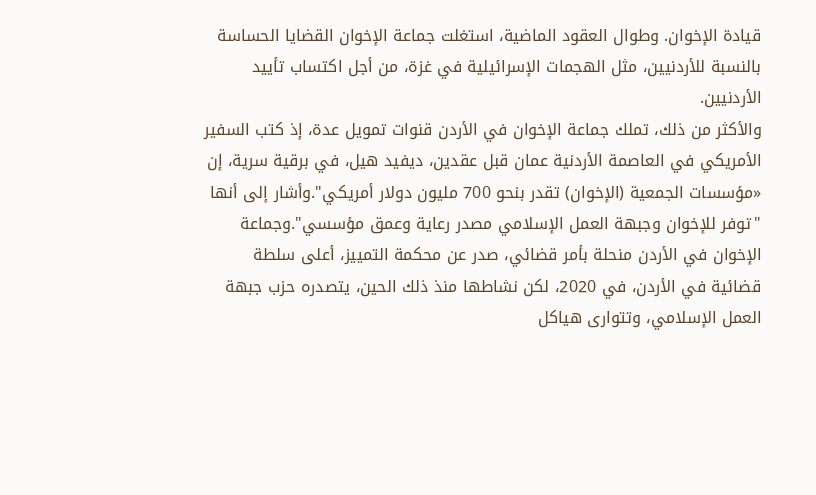قيادة الإخوان. وطوال العقود الماضية، استغلت جماعة الإخوان القضايا الحساسة بالنسبة للأردنيين، مثل الهجمات الإسرائيلية في غزة، من أجل اكتساب تأييد الأردنيين.
والأكثر من ذلك، تملك جماعة الإخوان في الأردن قنوات تمويل عدة، إذ كتب السفير الأمريكي في العاصمة الأردنية عمان قبل عقدين، ديفيد هيل، في برقية سرية، إن «مؤسسات الجمعية (الإخوان) تقدر بنحو 700 مليون دولار أمريكي".وأشار إلى أنها "توفر للإخوان وجبهة العمل الإسلامي مصدر رعاية وعمق مؤسسي".وجماعة الإخوان في الأردن منحلة بأمر قضائي، صدر عن محكمة التمييز، أعلى سلطة قضائية في الأردن، في 2020، لكن نشاطها منذ ذلك الحين، يتصدره حزب جبهة العمل الإسلامي، وتتوارى هياكل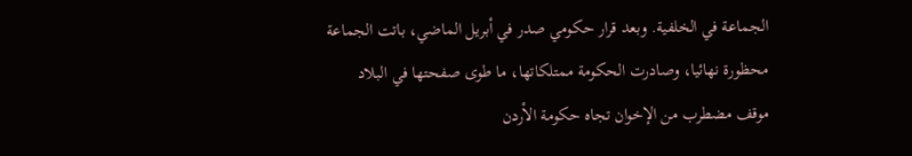الجماعة في الخلفية. وبعد قرار حكومي صدر في أبريل الماضي، باتت الجماعة محظورة نهائيا، وصادرت الحكومة ممتلكاتها، ما طوى صفحتها في البلاد
موقف مضطرب من الإخوان تجاه حكومة الأردن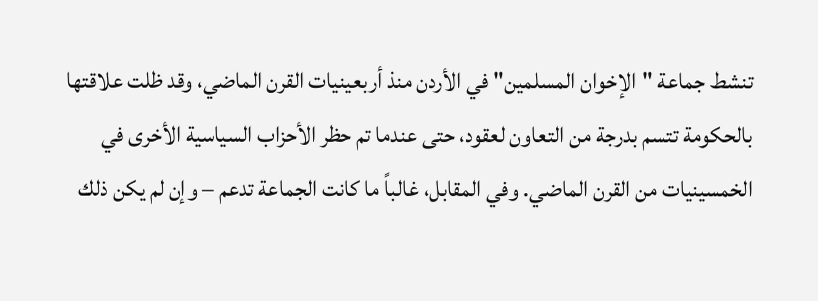تنشط جماعة "الإخوان المسلمين" في الأردن منذ أربعينيات القرن الماضي، وقد ظلت علاقتها بالحكومة تتسم بدرجة من التعاون لعقود، حتى عندما تم حظر الأحزاب السياسية الأخرى في الخمسينيات من القرن الماضي. وفي المقابل، غالباً ما كانت الجماعة تدعم – وإن لم يكن ذلك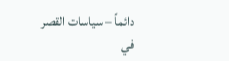دائماً – سياسات القصر في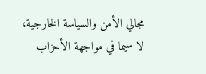مجالي الأمن والسياسة الخارجية، لا سيما في مواجهة الأحزاب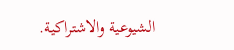الشيوعية والاشتراكية.